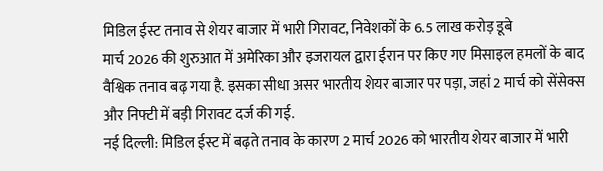मिडिल ईस्ट तनाव से शेयर बाजार में भारी गिरावट, निवेशकों के 6.5 लाख करोड़ डूबे
मार्च 2026 की शुरुआत में अमेरिका और इजरायल द्वारा ईरान पर किए गए मिसाइल हमलों के बाद वैश्विक तनाव बढ़ गया है. इसका सीधा असर भारतीय शेयर बाजार पर पड़ा, जहां 2 मार्च को सेंसेक्स और निफ्टी में बड़ी गिरावट दर्ज की गई.
नई दिल्ली: मिडिल ईस्ट में बढ़ते तनाव के कारण 2 मार्च 2026 को भारतीय शेयर बाजार में भारी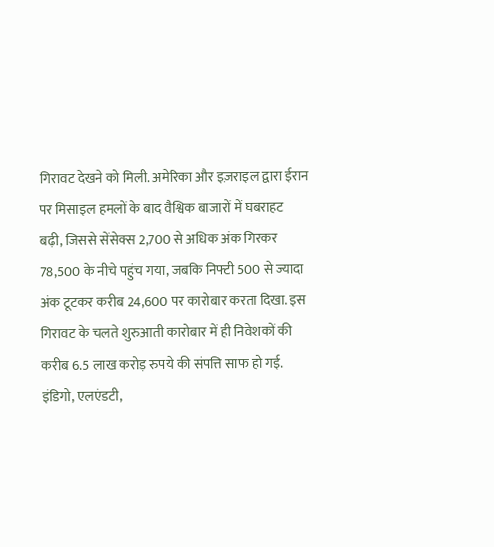गिरावट देखने को मिली. अमेरिका और इज़राइल द्वारा ईरान पर मिसाइल हमलों के बाद वैश्विक बाजारों में घबराहट बढ़ी, जिससे सेंसेक्स 2,700 से अधिक अंक गिरकर 78,500 के नीचे पहुंच गया, जबकि निफ्टी 500 से ज्यादा अंक टूटकर करीब 24,600 पर कारोबार करता दिखा. इस गिरावट के चलते शुरुआती कारोबार में ही निवेशकों की करीब 6.5 लाख करोड़ रुपये की संपत्ति साफ हो गई. इंडिगो, एलएंडटी,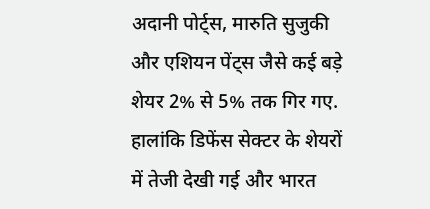अदानी पोर्ट्स, मारुति सुजुकी और एशियन पेंट्स जैसे कई बड़े शेयर 2% से 5% तक गिर गए. हालांकि डिफेंस सेक्टर के शेयरों में तेजी देखी गई और भारत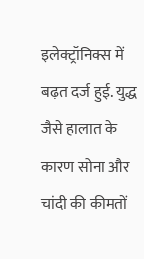इलेक्ट्रॉनिक्स में बढ़त दर्ज हुई. युद्ध जैसे हालात के कारण सोना और चांदी की कीमतों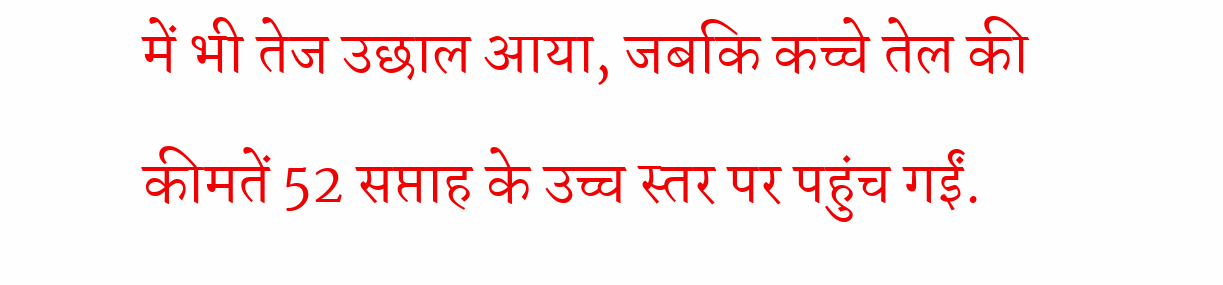में भी तेज उछाल आया, जबकि कच्चे तेल की कीमतें 52 सप्ताह के उच्च स्तर पर पहुंच गईं.